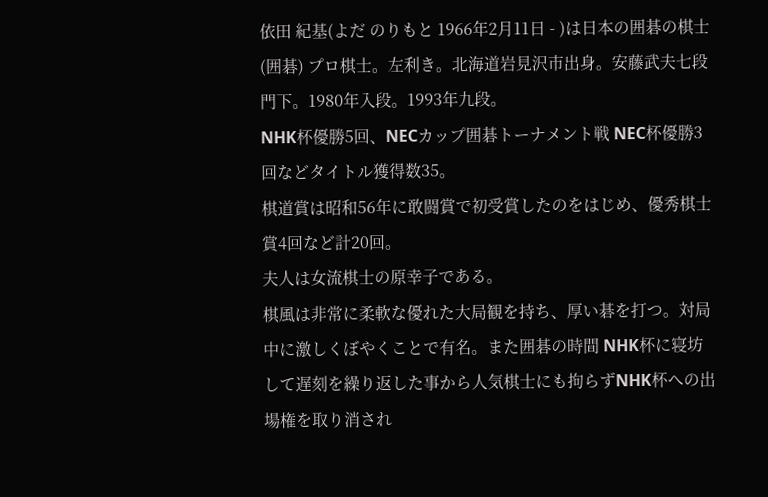依田 紀基(よだ のりもと 1966年2月11日 - )は日本の囲碁の棋士 (囲碁) プロ棋士。左利き。北海道岩見沢市出身。安藤武夫七段門下。1980年入段。1993年九段。
NHK杯優勝5回、NECカップ囲碁トーナメント戦 NEC杯優勝3回などタイトル獲得数35。
棋道賞は昭和56年に敢闘賞で初受賞したのをはじめ、優秀棋士賞4回など計20回。
夫人は女流棋士の原幸子である。
棋風は非常に柔軟な優れた大局観を持ち、厚い碁を打つ。対局中に激しくぼやくことで有名。また囲碁の時間 NHK杯に寝坊して遅刻を繰り返した事から人気棋士にも拘らずNHK杯への出場権を取り消され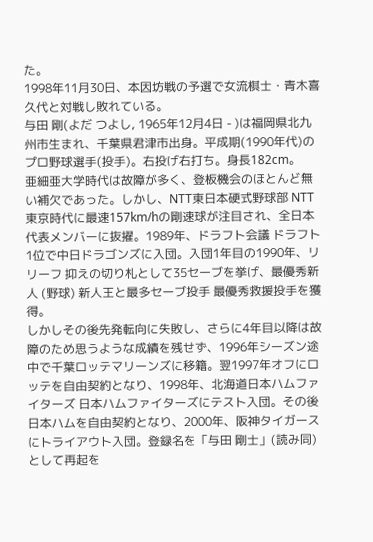た。
1998年11月30日、本因坊戦の予選で女流棋士・青木喜久代と対戦し敗れている。
与田 剛(よだ つよし, 1965年12月4日 - )は福岡県北九州市生まれ、千葉県君津市出身。平成期(1990年代)のプロ野球選手(投手)。右投げ右打ち。身長182cm。
亜細亜大学時代は故障が多く、登板機会のほとんど無い補欠であった。しかし、NTT東日本硬式野球部 NTT東京時代に最速157km/hの剛速球が注目され、全日本代表メンバーに抜擢。1989年、ドラフト会議 ドラフト1位で中日ドラゴンズに入団。入団1年目の1990年、リリーフ 抑えの切り札として35セーブを挙げ、最優秀新人 (野球) 新人王と最多セーブ投手 最優秀救援投手を獲得。
しかしその後先発転向に失敗し、さらに4年目以降は故障のため思うような成績を残せず、1996年シーズン途中で千葉ロッテマリーンズに移籍。翌1997年オフにロッテを自由契約となり、1998年、北海道日本ハムファイターズ 日本ハムファイターズにテスト入団。その後日本ハムを自由契約となり、2000年、阪神タイガースにトライアウト入団。登録名を「与田 剛士」(読み同)として再起を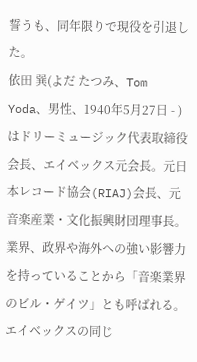誓うも、同年限りで現役を引退した。
依田 巽(よだ たつみ、Tom Yoda、男性、1940年5月27日 - )はドリーミュージック代表取締役会長、エイベックス元会長。元日本レコード協会(RIAJ)会長、元音楽産業・文化振興財団理事長。業界、政界や海外への強い影響力を持っていることから「音楽業界のビル・ゲイツ」とも呼ばれる。エイベックスの同じ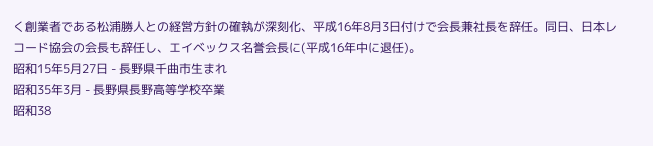く創業者である松浦勝人との経営方針の確執が深刻化、平成16年8月3日付けで会長兼社長を辞任。同日、日本レコード協会の会長も辞任し、エイベックス名誉会長に(平成16年中に退任)。
昭和15年5月27日 - 長野県千曲市生まれ
昭和35年3月 - 長野県長野高等学校卒業
昭和38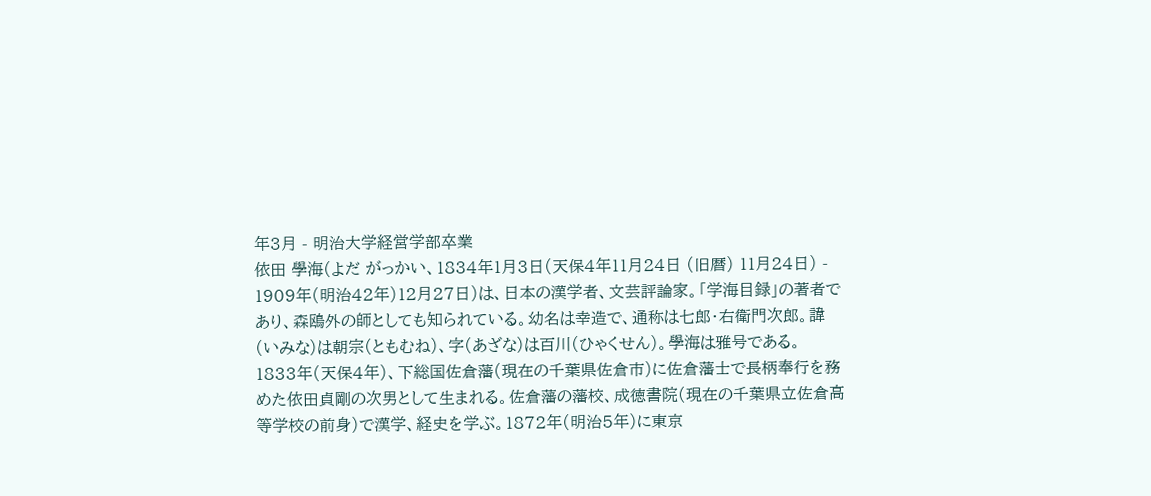年3月 - 明治大学経営学部卒業
依田 學海(よだ がっかい、1834年1月3日(天保4年11月24日 (旧暦) 11月24日) - 1909年(明治42年)12月27日)は、日本の漢学者、文芸評論家。「学海目録」の著者であり、森鴎外の師としても知られている。幼名は幸造で、通称は七郎・右衛門次郎。諱(いみな)は朝宗(ともむね)、字(あざな)は百川(ひゃくせん)。學海は雅号である。
1833年(天保4年)、下総国佐倉藩(現在の千葉県佐倉市)に佐倉藩士で長柄奉行を務めた依田貞剛の次男として生まれる。佐倉藩の藩校、成徳書院(現在の千葉県立佐倉高等学校の前身)で漢学、経史を学ぶ。1872年(明治5年)に東京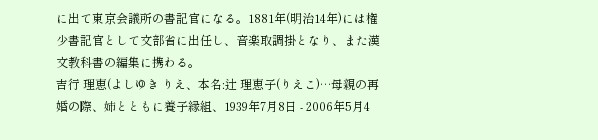に出て東京会議所の書記官になる。1881年(明治14年)には権少書記官として文部省に出任し、音楽取調掛となり、また漢文教科書の編集に携わる。
吉行 理恵(よしゆき りえ、本名:辻 理恵子(りえこ)…母親の再婚の際、姉とともに養子縁組、1939年7月8日 - 2006年5月4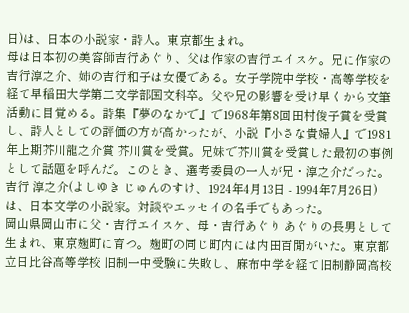日)は、日本の小説家・詩人。東京都生まれ。
母は日本初の美容師吉行あぐり、父は作家の吉行エイスケ。兄に作家の吉行淳之介、姉の吉行和子は女優である。女子学院中学校・高等学校を経て早稲田大学第二文学部国文科卒。父や兄の影響を受け早くから文筆活動に目覚める。詩集『夢のなかで』で1968年第8回田村俊子賞を受賞し、詩人としての評価の方が高かったが、小説『小さな貴婦人』で1981年上期芥川龍之介賞 芥川賞を受賞。兄妹で芥川賞を受賞した最初の事例として話題を呼んだ。このとき、選考委員の一人が兄・淳之介だった。
吉行 淳之介(よしゆき じゅんのすけ、1924年4月13日 - 1994年7月26日)は、日本文学の小説家。対談やエッセイの名手でもあった。
岡山県岡山市に父・吉行エイスケ、母・吉行あぐり あぐりの長男として生まれ、東京麹町に育つ。麹町の同じ町内には内田百閒がいた。東京都立日比谷高等学校 旧制一中受験に失敗し、麻布中学を経て旧制静岡高校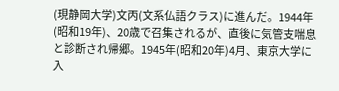(現静岡大学)文丙(文系仏語クラス)に進んだ。1944年(昭和19年)、20歳で召集されるが、直後に気管支喘息と診断され帰郷。1945年(昭和20年)4月、東京大学に入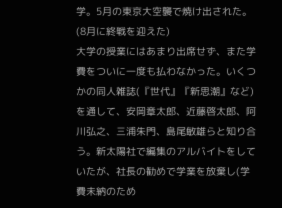学。5月の東京大空襲で焼け出された。(8月に終戦を迎えた)
大学の授業にはあまり出席せず、また学費をついに一度も払わなかった。いくつかの同人雑誌(『世代』『新思潮』など)を通して、安岡章太郎、近藤啓太郎、阿川弘之、三浦朱門、島尾敏雄らと知り合う。新太陽社で編集のアルバイトをしていたが、社長の勧めで学業を放棄し(学費未納のため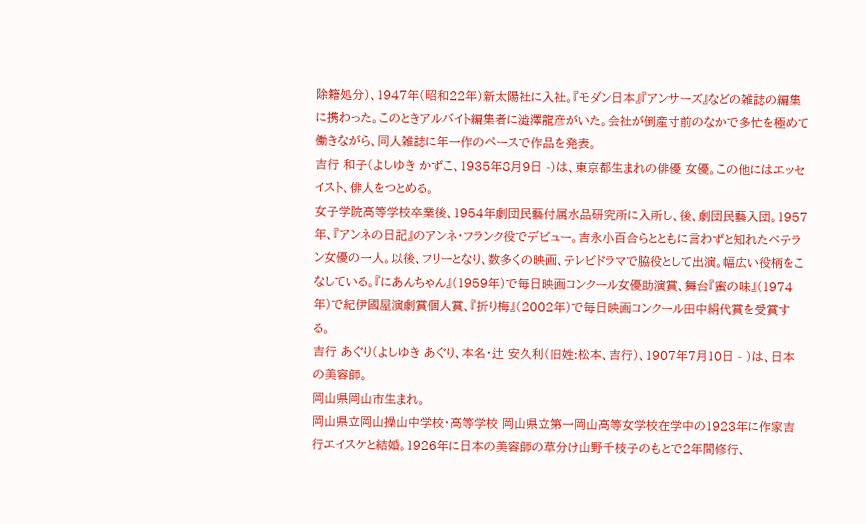除籍処分)、1947年(昭和22年)新太陽社に入社。『モダン日本』『アンサーズ』などの雑誌の編集に携わった。このときアルバイト編集者に澁澤龍彦がいた。会社が倒産寸前のなかで多忙を極めて働きながら、同人雑誌に年一作のペースで作品を発表。
吉行 和子(よしゆき かずこ、1935年8月9日 -)は、東京都生まれの俳優 女優。この他にはエッセイスト、俳人をつとめる。
女子学院高等学校卒業後、1954年劇団民藝付属水品研究所に入所し、後、劇団民藝入団。1957年、『アンネの日記』のアンネ・フランク役でデビュー。吉永小百合らとともに言わずと知れたベテラン女優の一人。以後、フリーとなり、数多くの映画、テレビドラマで脇役として出演。幅広い役柄をこなしている。『にあんちゃん』(1959年)で毎日映画コンクール女優助演賞、舞台『蜜の味』(1974年)で紀伊國屋演劇賞個人賞、『折り梅』(2002年)で毎日映画コンクール田中絹代賞を受賞する。
吉行 あぐり(よしゆき あぐり、本名・辻 安久利(旧姓:松本、吉行)、1907年7月10日 - )は、日本の美容師。
岡山県岡山市生まれ。
岡山県立岡山操山中学校・高等学校 岡山県立第一岡山高等女学校在学中の1923年に作家吉行エイスケと結婚。1926年に日本の美容師の草分け山野千枝子のもとで2年間修行、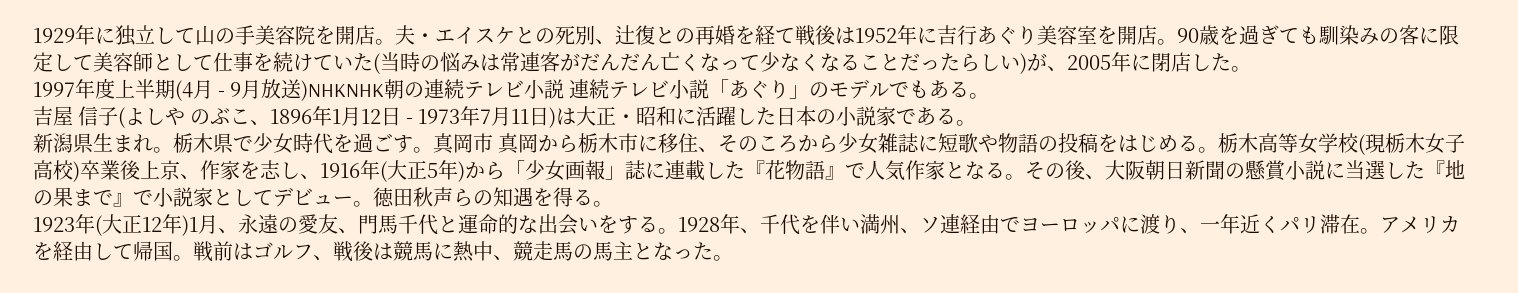1929年に独立して山の手美容院を開店。夫・エイスケとの死別、辻復との再婚を経て戦後は1952年に吉行あぐり美容室を開店。90歳を過ぎても馴染みの客に限定して美容師として仕事を続けていた(当時の悩みは常連客がだんだん亡くなって少なくなることだったらしい)が、2005年に閉店した。
1997年度上半期(4月 - 9月放送)NHKNHK朝の連続テレビ小説 連続テレビ小説「あぐり」のモデルでもある。
吉屋 信子(よしや のぶこ、1896年1月12日 - 1973年7月11日)は大正・昭和に活躍した日本の小説家である。
新潟県生まれ。栃木県で少女時代を過ごす。真岡市 真岡から栃木市に移住、そのころから少女雑誌に短歌や物語の投稿をはじめる。栃木高等女学校(現栃木女子高校)卒業後上京、作家を志し、1916年(大正5年)から「少女画報」誌に連載した『花物語』で人気作家となる。その後、大阪朝日新聞の懸賞小説に当選した『地の果まで』で小説家としてデビュー。徳田秋声らの知遇を得る。
1923年(大正12年)1月、永遠の愛友、門馬千代と運命的な出会いをする。1928年、千代を伴い満州、ソ連経由でヨーロッパに渡り、一年近くパリ滞在。アメリカを経由して帰国。戦前はゴルフ、戦後は競馬に熱中、競走馬の馬主となった。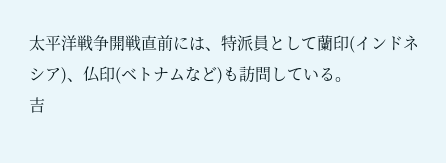太平洋戦争開戦直前には、特派員として蘭印(インドネシア)、仏印(ベトナムなど)も訪問している。
吉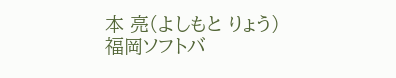本 亮(よしもと りょう)
福岡ソフトバ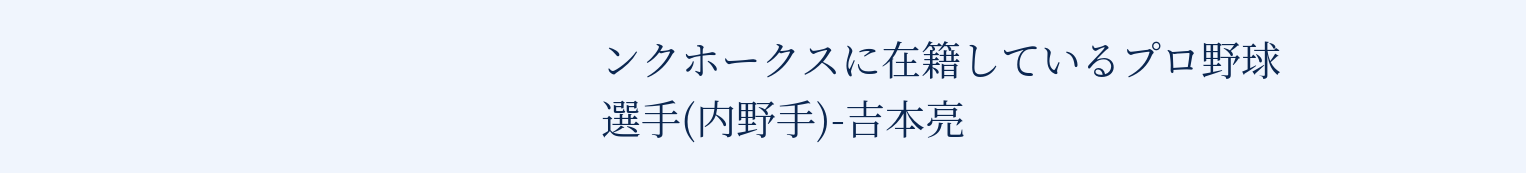ンクホークスに在籍しているプロ野球選手(内野手)-吉本亮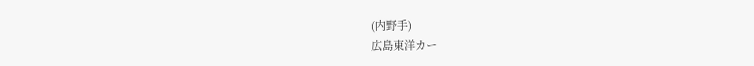(内野手)
広島東洋カー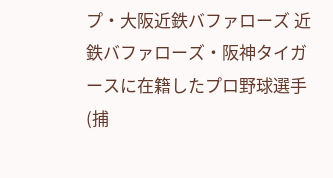プ・大阪近鉄バファローズ 近鉄バファローズ・阪神タイガースに在籍したプロ野球選手(捕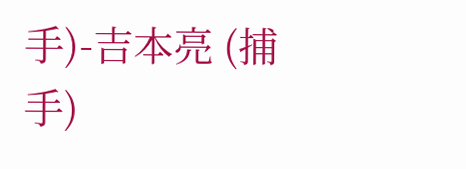手)-吉本亮 (捕手)